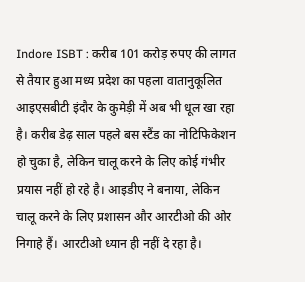Indore ISBT : करीब 101 करोड़ रुपए की लागत से तैयार हुआ मध्य प्रदेश का पहला वातानुकूलित आइएसबीटी इंदौर के कुमेड़ी में अब भी धूल खा रहा है। करीब डेढ़ साल पहले बस स्टैंड का नोटिफिकेशन हो चुका है, लेकिन चालू करने के लिए कोई गंभीर प्रयास नहीं हो रहे है। आइडीए ने बनाया, लेकिन चालू करने के लिए प्रशासन और आरटीओ की ओर निगाहे हैं। आरटीओ ध्यान ही नहीं दे रहा है।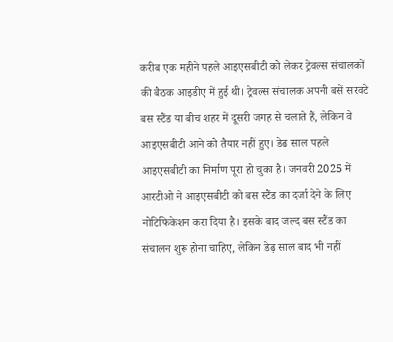करीब एक महीने पहले आइएसबीटी को लेकर ट्रेवल्स संचालकों की बैठक आइडीए में हुई थी। ट्रेवल्स संचालक अपनी बसें सरवटे बस स्टैंड या बीच शहर में दूसरी जगह से चलाते हैं, लेकिन वे आइएसबीटी आने को तैयार नहीं हुए। डेढ साल पहले आइएसबीटी का निर्माण पूरा हो चुका है। जनवरी 2025 में आरटीओ ने आइएसबीटी को बस स्टैंड का दर्जा देने के लिए नोटिफिकेशन करा दिया है। इसके बाद जल्द बस स्टैंड का संचालन शुरू होना चाहिए, लेकिन डेढ़ साल बाद भी नहीं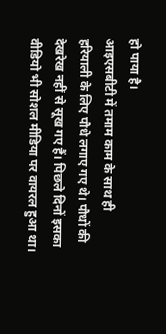हो पाया है।
आइएसबीटी में तमाम काम के साथ ही हरियाली के लिए पौधे लगाए गए थे। पौधों की देखरेख नहीं से सूख गए हैं। पिछले दिनों इसका वीडियो भी सोशल मीडिया पर वायरल हुआ था।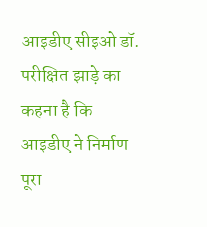आइडीए सीइओ डॉ. परीक्षित झाड़े का कहना है कि आइडीए ने निर्माण पूरा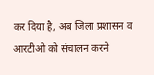कर दिया है, अब जिला प्रशासन व आरटीओ को संचालन करने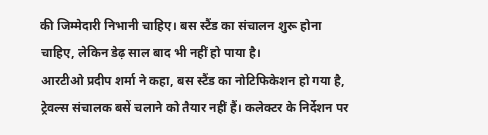की जिम्मेदारी निभानी चाहिए। बस स्टैंड का संचालन शुरू होना चाहिए, लेकिन डेढ़ साल बाद भी नहीं हो पाया है।
आरटीओ प्रदीप शर्मा ने कहा, बस स्टैंड का नोटिफिकेशन हो गया है, ट्रेवल्स संचालक बसें चलाने को तैयार नहीं हैं। कलेक्टर के निर्देशन पर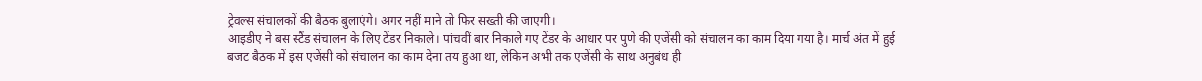ट्रेवल्स संचालकों की बैठक बुलाएंगे। अगर नहीं माने तो फिर सख्ती की जाएगी।
आइडीए ने बस स्टैंड संचालन के लिए टेंडर निकाले। पांचवीं बार निकाले गए टेंडर के आधार पर पुणे की एजेंसी को संचालन का काम दिया गया है। मार्च अंत में हुई बजट बैठक में इस एजेंसी को संचालन का काम देना तय हुआ था, लेकिन अभी तक एजेंसी के साथ अनुबंध ही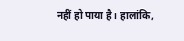नहीं हो पाया है। हालांकि,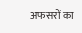अफसरों का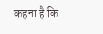कहना है कि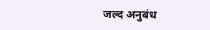जल्द अनुबंध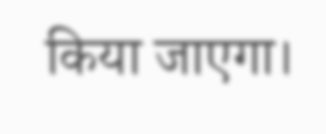किया जाएगा।